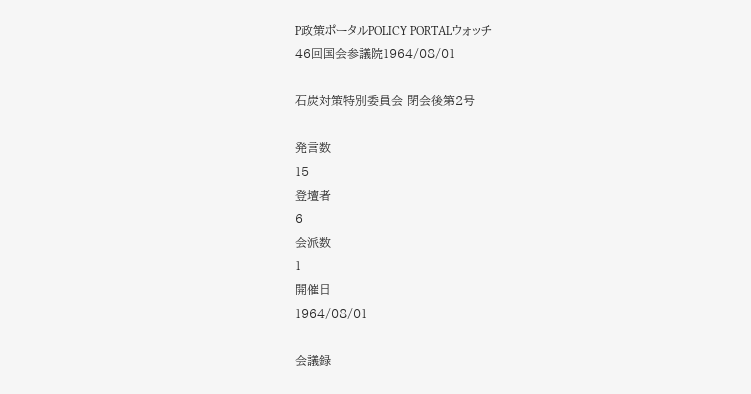P政策ポータルPOLICY PORTALウォッチ
46回国会参議院1964/08/01

石炭対策特別委員会 閉会後第2号

発言数
15
登壇者
6
会派数
1
開催日
1964/08/01

会議録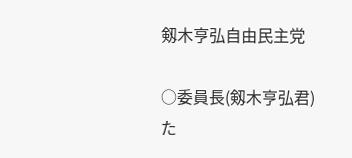剱木亨弘自由民主党

○委員長(剱木亨弘君) た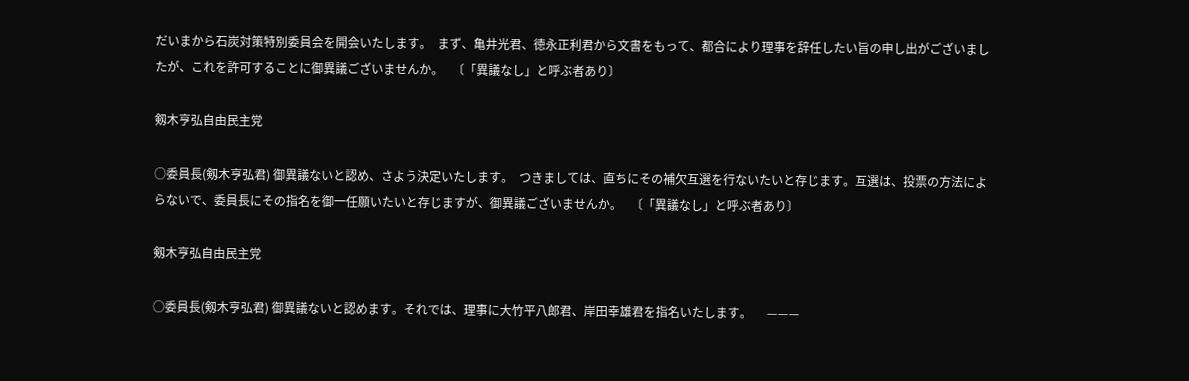だいまから石炭対策特別委員会を開会いたします。  まず、亀井光君、徳永正利君から文書をもって、都合により理事を辞任したい旨の申し出がございましたが、これを許可することに御異議ございませんか。   〔「異議なし」と呼ぶ者あり〕

剱木亨弘自由民主党

○委員長(剱木亨弘君) 御異議ないと認め、さよう決定いたします。  つきましては、直ちにその補欠互選を行ないたいと存じます。互選は、投票の方法によらないで、委員長にその指名を御一任願いたいと存じますが、御異議ございませんか。   〔「異議なし」と呼ぶ者あり〕

剱木亨弘自由民主党

○委員長(剱木亨弘君) 御異議ないと認めます。それでは、理事に大竹平八郎君、岸田幸雄君を指名いたします。     ———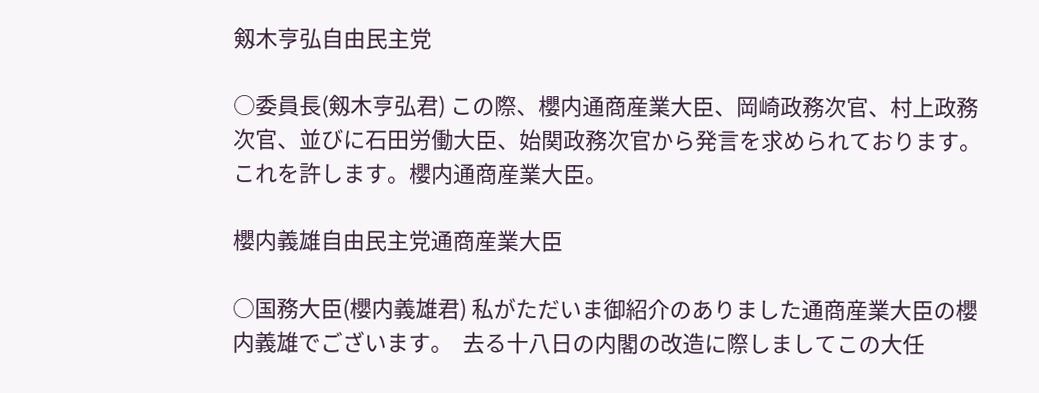剱木亨弘自由民主党

○委員長(剱木亨弘君) この際、櫻内通商産業大臣、岡崎政務次官、村上政務次官、並びに石田労働大臣、始関政務次官から発言を求められております。これを許します。櫻内通商産業大臣。

櫻内義雄自由民主党通商産業大臣

○国務大臣(櫻内義雄君) 私がただいま御紹介のありました通商産業大臣の櫻内義雄でございます。  去る十八日の内閣の改造に際しましてこの大任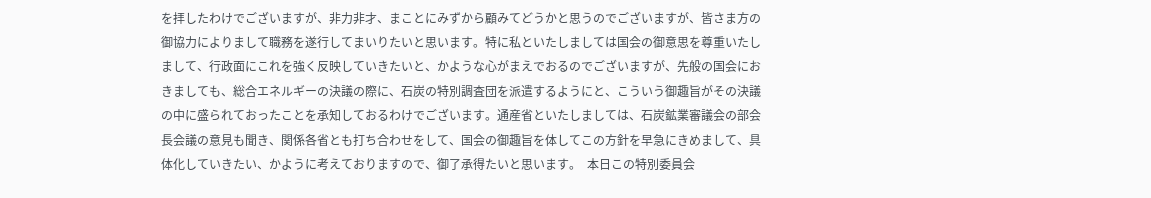を拝したわけでございますが、非力非才、まことにみずから顧みてどうかと思うのでございますが、皆さま方の御協力によりまして職務を遂行してまいりたいと思います。特に私といたしましては国会の御意思を尊重いたしまして、行政面にこれを強く反映していきたいと、かような心がまえでおるのでございますが、先般の国会におきましても、総合エネルギーの決議の際に、石炭の特別調査団を派遣するようにと、こういう御趣旨がその決議の中に盛られておったことを承知しておるわけでございます。通産省といたしましては、石炭鉱業審議会の部会長会議の意見も聞き、関係各省とも打ち合わせをして、国会の御趣旨を体してこの方針を早急にきめまして、具体化していきたい、かように考えておりますので、御了承得たいと思います。  本日この特別委員会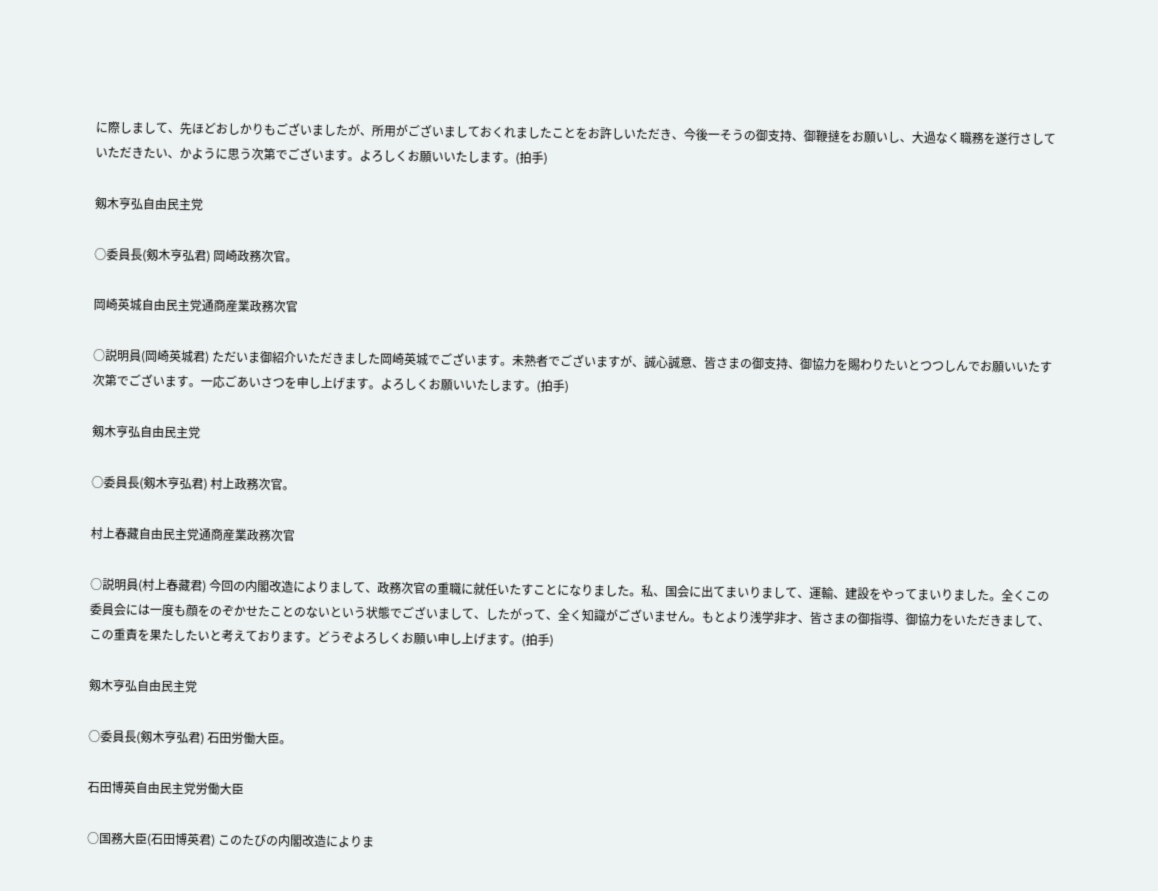に際しまして、先ほどおしかりもございましたが、所用がございましておくれましたことをお許しいただき、今後一そうの御支持、御鞭撻をお願いし、大過なく職務を遂行さしていただきたい、かように思う次第でございます。よろしくお願いいたします。(拍手)

剱木亨弘自由民主党

○委員長(剱木亨弘君) 岡崎政務次官。

岡崎英城自由民主党通商産業政務次官

○説明員(岡崎英城君) ただいま御紹介いただきました岡崎英城でございます。未熟者でございますが、誠心誠意、皆さまの御支持、御協力を賜わりたいとつつしんでお願いいたす次第でございます。一応ごあいさつを申し上げます。よろしくお願いいたします。(拍手)

剱木亨弘自由民主党

○委員長(剱木亨弘君) 村上政務次官。

村上春藏自由民主党通商産業政務次官

○説明員(村上春藏君) 今回の内閣改造によりまして、政務次官の重職に就任いたすことになりました。私、国会に出てまいりまして、運輸、建設をやってまいりました。全くこの委員会には一度も顔をのぞかせたことのないという状態でございまして、したがって、全く知識がございません。もとより浅学非才、皆さまの御指導、御協力をいただきまして、この重責を果たしたいと考えております。どうぞよろしくお願い申し上げます。(拍手)

剱木亨弘自由民主党

○委員長(剱木亨弘君) 石田労働大臣。

石田博英自由民主党労働大臣

○国務大臣(石田博英君) このたびの内閣改造によりま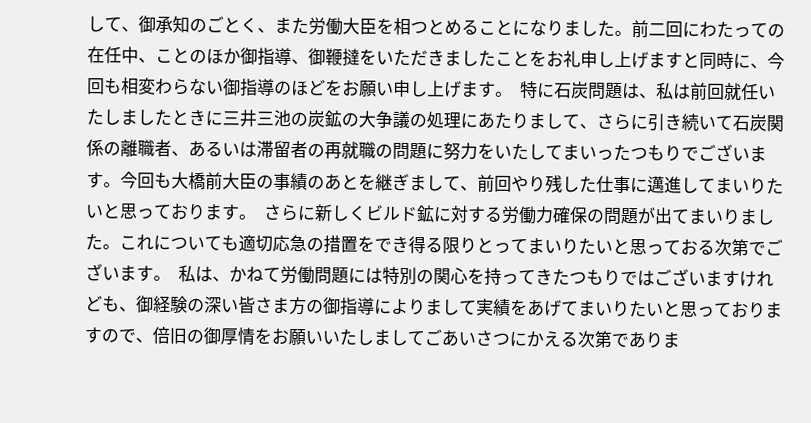して、御承知のごとく、また労働大臣を相つとめることになりました。前二回にわたっての在任中、ことのほか御指導、御鞭撻をいただきましたことをお礼申し上げますと同時に、今回も相変わらない御指導のほどをお願い申し上げます。  特に石炭問題は、私は前回就任いたしましたときに三井三池の炭鉱の大争議の処理にあたりまして、さらに引き続いて石炭関係の離職者、あるいは滞留者の再就職の問題に努力をいたしてまいったつもりでございます。今回も大橋前大臣の事績のあとを継ぎまして、前回やり残した仕事に邁進してまいりたいと思っております。  さらに新しくビルド鉱に対する労働力確保の問題が出てまいりました。これについても適切応急の措置をでき得る限りとってまいりたいと思っておる次第でございます。  私は、かねて労働問題には特別の関心を持ってきたつもりではございますけれども、御経験の深い皆さま方の御指導によりまして実績をあげてまいりたいと思っておりますので、倍旧の御厚情をお願いいたしましてごあいさつにかえる次第でありま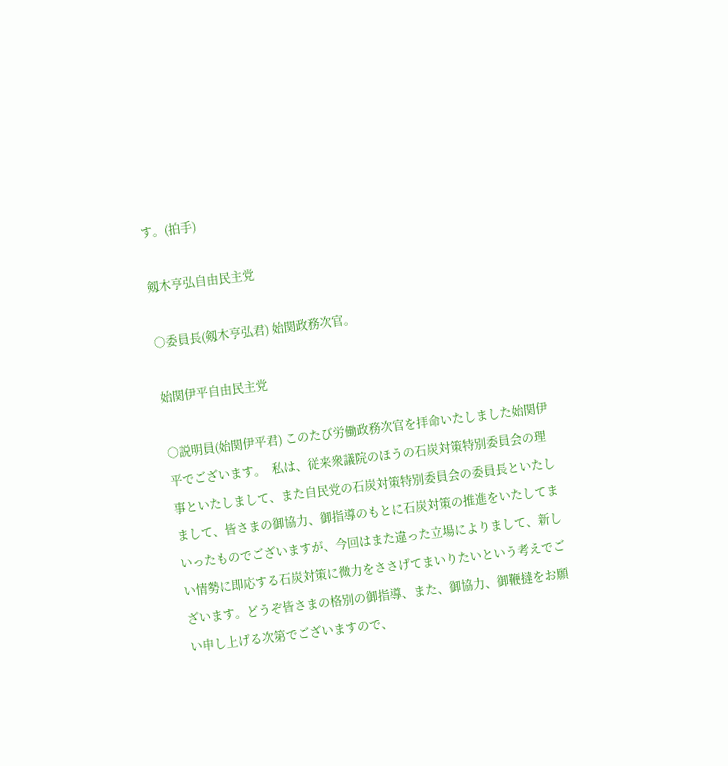す。(拍手)

剱木亨弘自由民主党

○委員長(剱木亨弘君) 始関政務次官。

始関伊平自由民主党

○説明員(始関伊平君) このたび労働政務次官を拝命いたしました始関伊平でございます。  私は、従来衆議院のほうの石炭対策特別委員会の理事といたしまして、また自民党の石炭対策特別委員会の委員長といたしまして、皆さまの御協力、御指導のもとに石炭対策の推進をいたしてまいったものでございますが、今回はまた違った立場によりまして、新しい情勢に即応する石炭対策に微力をささげてまいりたいという考えでございます。どうぞ皆さまの格別の御指導、また、御協力、御鞭撻をお願い申し上げる次第でございますので、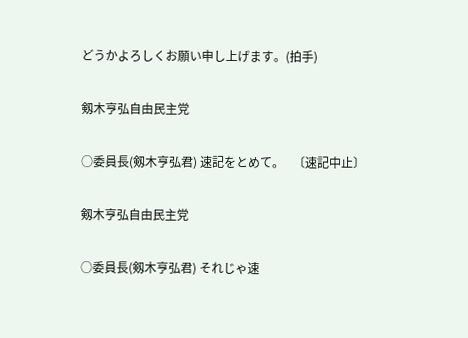どうかよろしくお願い申し上げます。(拍手)

剱木亨弘自由民主党

○委員長(剱木亨弘君) 速記をとめて。   〔速記中止〕

剱木亨弘自由民主党

○委員長(剱木亨弘君) それじゃ速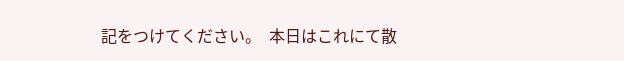記をつけてください。  本日はこれにて散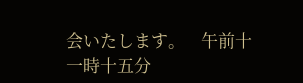会いたします。    午前十一時十五分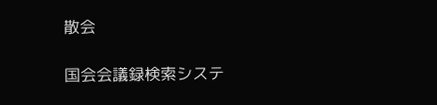散会

国会会議録検索システ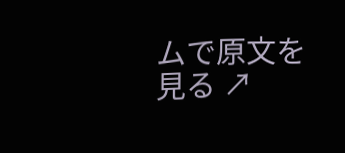ムで原文を見る ↗